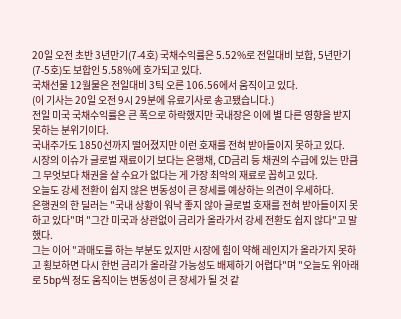20일 오전 초반 3년만기(7-4호) 국채수익률은 5.52%로 전일대비 보합, 5년만기(7-5호)도 보합인 5.58%에 호가되고 있다.
국채선물 12월물은 전일대비 3틱 오른 106.56에서 움직이고 있다.
(이 기사는 20일 오전 9시 29분에 유료기사로 송고됐습니다.)
전일 미국 국채수익률은 큰 폭으로 하락했지만 국내장은 이에 별 다른 영향을 받지 못하는 분위기이다.
국내주가도 1850선까지 떨어졌지만 이런 호재를 전혀 받아들이지 못하고 있다.
시장의 이슈가 글로벌 재료이기 보다는 은행채, CD금리 등 채권의 수급에 있는 만큼 그 무엇보다 채권을 살 수요가 없다는 게 가장 최악의 재료로 꼽히고 있다.
오늘도 강세 전환이 쉽지 않은 변동성이 큰 장세를 예상하는 의견이 우세하다.
은행권의 한 딜러는 "국내 상황이 워낙 좋지 않아 글로벌 호재를 전혀 받아들이지 못하고 있다"며 "그간 미국과 상관없이 금리가 올라가서 강세 전환도 쉽지 않다"고 말했다.
그는 이어 "과매도를 하는 부분도 있지만 시장에 힘이 약해 레인지가 올라가지 못하고 횡보하면 다시 한번 금리가 올라갈 가능성도 배제하기 어렵다"며 "오늘도 위아래로 5bp씩 정도 움직이는 변동성이 큰 장세가 될 것 같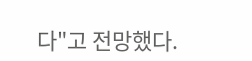다"고 전망했다.